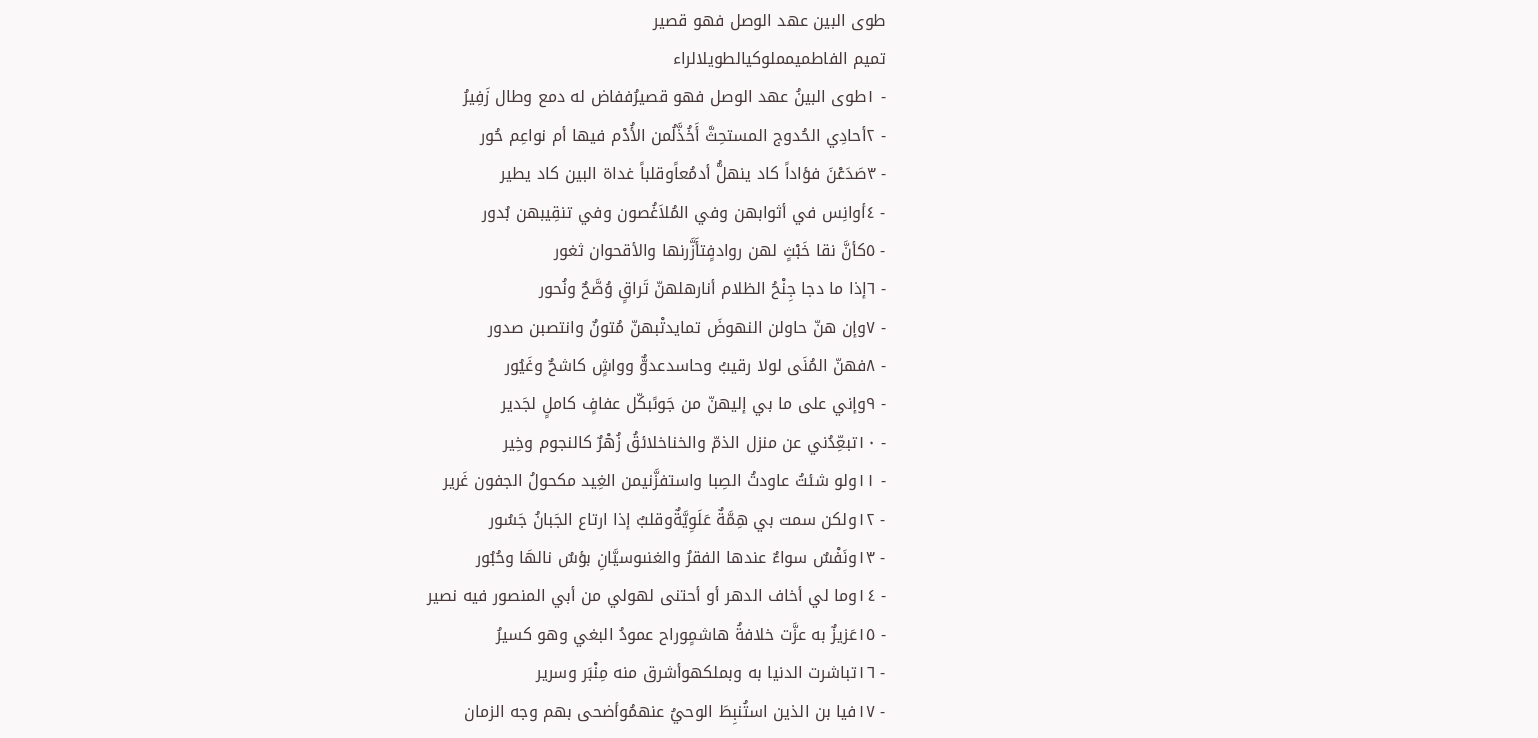طوى البين عهد الوصل فهو قصير
تميم الفاطميمملوكيالطويلالراء
- ١طوى البينُ عهد الوصل فهو قصيرُففاض له دمع وطال زَفِيرُ
- ٢أحادِي الحُدوج المستحِثَّ أَخُذَّلُمن الأُدْم فيها أم نواعِم حُور
- ٣صَدَعْنَ فؤاداً كاد ينهلُّ أدمُعاًوقلباً غداة البين كاد يطير
- ٤أوانِس في أثوابهن وفي المُلاَغُصون وفي تنقِيبهن بُدور
- ٥كأنَّ نقا خَبْثٍ لهن روادفٍتأَزَّرنها والأقحوان ثغور
- ٦إذا ما دجا جِنْحُ الظلام أنارهلهنّ تَراقٍ وُصَّحٌ ونُحور
- ٧وإن هنّ حاولن النهوضَ تمايدتْبهنّ مُتونٌ وانتصبن صدور
- ٨فهنّ المُنَى لولا رقيبُ وحاسدعدوٌّ وواشٍ كاشحٌ وغَيُور
- ٩وإني على ما بي إليهنّ من جَوىًبكّل عفافٍ كاملٍ لجَدير
- ١٠تبعِّدُني عن منزل الذمّ والخناخلائقُ زُهْرٌ كالنجوم وخِير
- ١١ولو شئتُ عاودتُ الصِبا واستفزَّنيمن الغِيد مكحولُ الجفون غَرير
- ١٢ولكن سمت بي هِمَّةٌ عَلَوِيَّةٌوقلبٌ إذا ارتاع الجَبانُ جَسُور
- ١٣ونَفْسٌ سواءٌ عندها الفقرُ والغنىوسيَّانِ بؤسٌ نالهَا وحُبُور
- ١٤وما لي أخاف الدهر أو أحتنى لهولي من أبي المنصور فيه نصير
- ١٥عَزيزٌ به عزَّت خلافةُ هاشمٍوراح عمودُ البغي وهو كسيرُ
- ١٦تباشرت الدنيا به وبملكهوأشرق منه مِنْبَر وسرير
- ١٧فيا بن الذين استُنبِطَ الوحيُ عنهمُوأضحى بهم وجه الزمان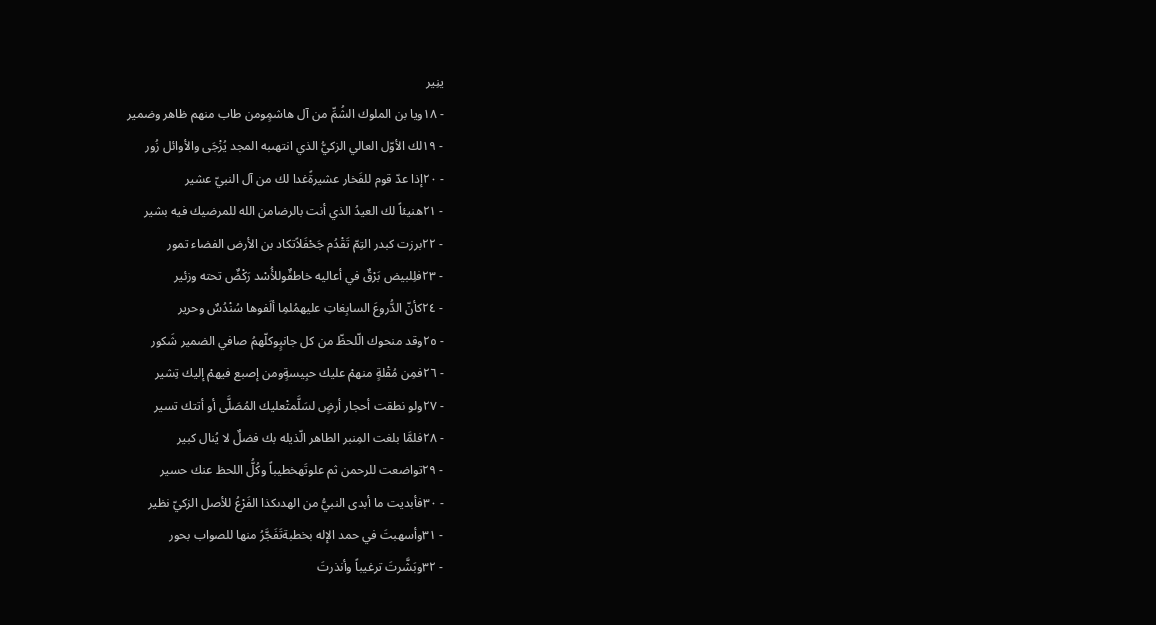ينِير
- ١٨ويا بن الملوك الشُمِّ من آل هاشمٍومن طاب منهم ظاهر وضمير
- ١٩لك الأوّل العالي الزكيُّ الذي انتهىبه المجد يُزْجَى والأوائل زُور
- ٢٠إذا عدّ قوم للفَخار عشيرةًغدا لك من آل النبيّ عشير
- ٢١هنيئاً لك العيدُ الذي أنت بالرضامن الله للمرضيك فيه بشير
- ٢٢برزت كبدر التِمّ تَقْدُم جَحْفَلاًتكاد بن الأرض الفضاء تمور
- ٢٣فلِلبيض بَرْقٌ في أعاليه خاطفٌوللأُسْد رَكْضٌ تحته وزئير
- ٢٤كأنّ الدُّروعَ السابِغاتِ عليهمُلمِا ألَفوها سُنْدُسٌ وحرير
- ٢٥وقد منحوك الّلحظّ من كل جانبٍوكلّهمُ صافي الضمير شَكور
- ٢٦فمِن مُقْلةٍ منهمْ عليك حبِيسةٍومن إصبع فيهمْ إليك تِشير
- ٢٧ولو نطقت أحجار أرضٍ لسَلَّمتْعليك المُصَلَّى أو أتتك تسير
- ٢٨فلمَّا بلغت المِنبر الطاهر الّذيله بك فضلٌ لا يُنال كبير
- ٢٩تواضعت للرحمن ثم علوتَهخطيباً وكُلُّ اللحظ عنك حسير
- ٣٠فأبديت ما أبدى النبيُّ من الهدىكذا الفَرْعُ للأصل الزكيّ نظير
- ٣١وأسهبتَ في حمد الإله بخطبةتَفَجَّرُ منها للصواب بحور
- ٣٢وبَشَّرتَ ترغيباً وأنذرتَ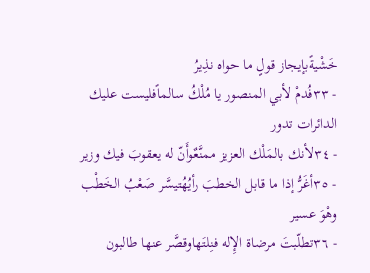خَشْيةًبإيجاز قولٍ ما حواه نذِيرُ
- ٣٣فُدمْ لأبي المنصور يا مُلْكُ سالماًفليست عليك الدائرات تدور
- ٣٤لأنك بالمَلْك العزيز ممنَّعٌوأَنّ له يعقوبَ فيك وزير
- ٣٥أغَرُّ إذا ما قابل الخطبَ رأيُهُتيسَّر صَعْبُ الخَطْب وهْوَ عسير
- ٣٦تطلّبتَ مرضاة الإِله فنِلتَهاوقصَّر عنها طالبون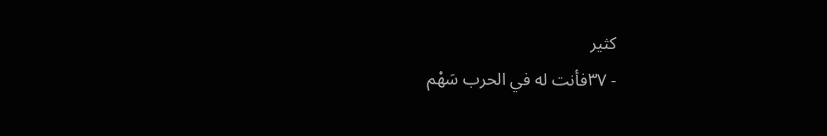كثير
- ٣٧فأنت له في الحرب سَهْم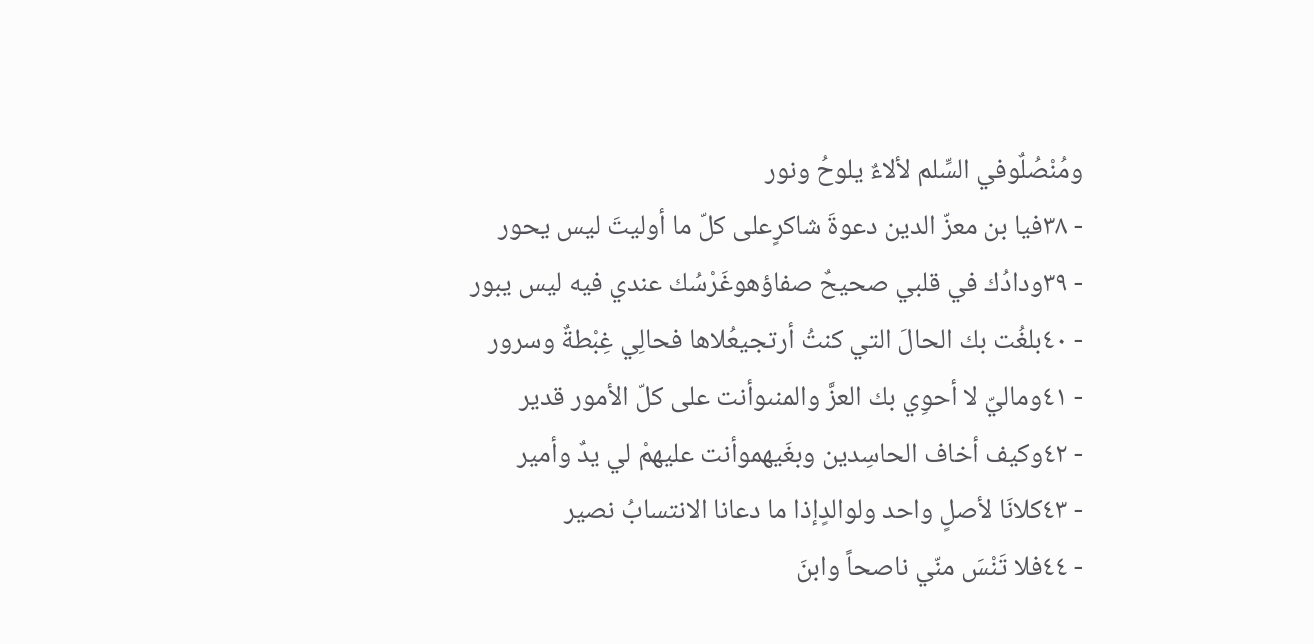ومُنْصُلٌوفي السِّلم لألاءٌ يلوحُ ونور
- ٣٨فيا بن معزّ الدين دعوةَ شاكرٍعلى كلّ ما أوليتَ ليس يحور
- ٣٩ودادُك في قلبي صحيحٌ صفاؤهوغَرْسُك عندي فيه ليس يبور
- ٤٠بلغُت بك الحالَ التي كنتُ أرتجيعُلاها فحالِي غِبْطةٌ وسرور
- ٤١وماليّ لا أحوِي بك العزَّ والمنىوأنت على كلّ الأمور قدير
- ٤٢وكيف أخاف الحاسِدين وبغَيهموأنت عليهمْ لي يدٌ وأمير
- ٤٣كلانَا لأصلٍ واحد ولوالدٍإذا ما دعانا الانتسابُ نصير
- ٤٤فلا تَنْسَ منّي ناصحاً وابنَ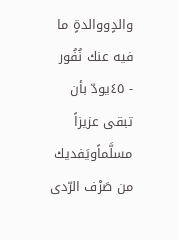والدٍووالدةٍ ما فيه عنك نُفُور
- ٤٥يودّ بأن تبقى عزيزاً مسلَّماًويَفديك من صَرْف الرّدى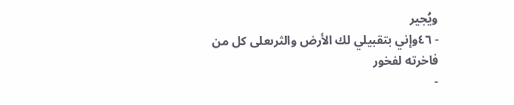ويُجير
- ٤٦وإني بتقبيلي لك الأرض والثرىعلى كل من فاخرته لفخور
-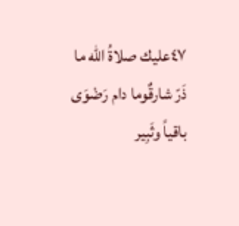٤٧عليك صلاةُ الله ما ذَرّ شارقٌوما دام رَضْوَى باقياً وثَبِير